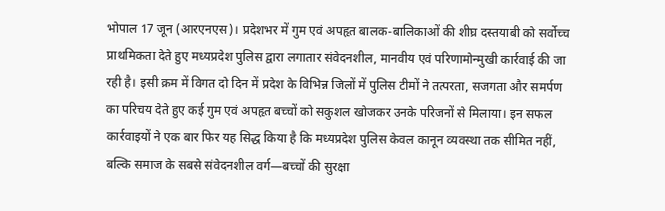भोपाल 17 जून (आरएनएस)। प्रदेशभर में गुम एवं अपहृत बालक-बालिकाओं की शीघ्र दस्तयाबी को सर्वोच्च प्राथमिकता देते हुए मध्यप्रदेश पुलिस द्वारा लगातार संवेदनशील, मानवीय एवं परिणामोन्मुखी कार्रवाई की जा रही है। इसी क्रम में विगत दो दिन में प्रदेश के विभिन्न जिलों में पुलिस टीमों ने तत्परता, सजगता और समर्पण का परिचय देते हुए कई गुम एवं अपहृत बच्चों को सकुशल खोजकर उनके परिजनों से मिलाया। इन सफल कार्रवाइयों ने एक बार फिर यह सिद्ध किया है कि मध्यप्रदेश पुलिस केवल कानून व्यवस्था तक सीमित नहीं, बल्कि समाज के सबसे संवेदनशील वर्ग—बच्चों की सुरक्षा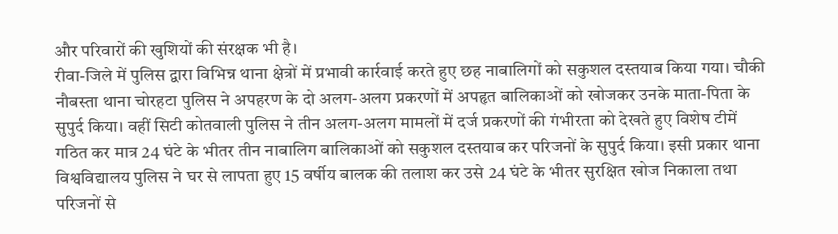और परिवारों की खुशियों की संरक्षक भी है।
रीवा-जिले में पुलिस द्वारा विभिन्न थाना क्षेत्रों में प्रभावी कार्रवाई करते हुए छह नाबालिगों को सकुशल दस्तयाब किया गया। चौकी नौबस्ता थाना चोरहटा पुलिस ने अपहरण के दो अलग-अलग प्रकरणों में अपहृत बालिकाओं को खोजकर उनके माता-पिता के सुपुर्द किया। वहीं सिटी कोतवाली पुलिस ने तीन अलग-अलग मामलों में दर्ज प्रकरणों की गंभीरता को देखते हुए विशेष टीमें गठित कर मात्र 24 घंटे के भीतर तीन नाबालिग बालिकाओं को सकुशल दस्तयाब कर परिजनों के सुपुर्द किया। इसी प्रकार थाना विश्वविद्यालय पुलिस ने घर से लापता हुए 15 वर्षीय बालक की तलाश कर उसे 24 घंटे के भीतर सुरक्षित खोज निकाला तथा परिजनों से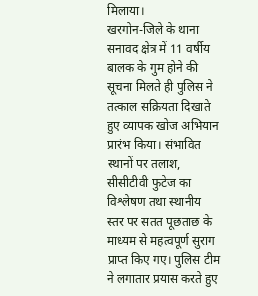मिलाया।
खरगोन-जिले के थाना सनावद क्षेत्र में 11 वर्षीय बालक के गुम होने की सूचना मिलते ही पुलिस ने तत्काल सक्रियता दिखाते हुए व्यापक खोज अभियान प्रारंभ किया। संभावित स्थानों पर तलाश, सीसीटीवी फुटेज का विश्लेषण तथा स्थानीय स्तर पर सतत पूछताछ के माध्यम से महत्वपूर्ण सुराग प्राप्त किए गए। पुलिस टीम ने लगातार प्रयास करते हुए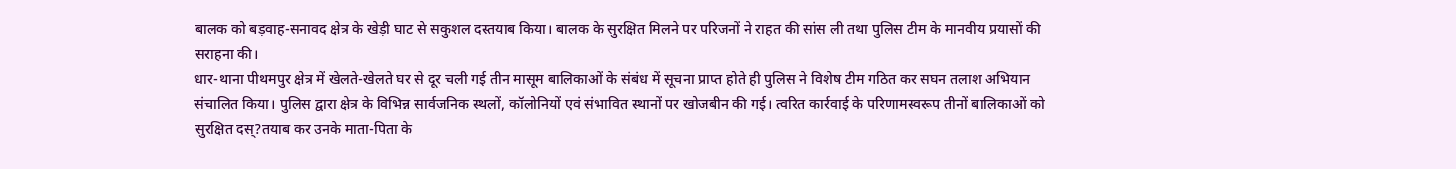बालक को बड़वाह-सनावद क्षेत्र के खेड़ी घाट से सकुशल दस्तयाब किया। बालक के सुरक्षित मिलने पर परिजनों ने राहत की सांस ली तथा पुलिस टीम के मानवीय प्रयासों की सराहना की।
धार-थाना पीथमपुर क्षेत्र में खेलते-खेलते घर से दूर चली गई तीन मासूम बालिकाओं के संबंध में सूचना प्राप्त होते ही पुलिस ने विशेष टीम गठित कर सघन तलाश अभियान संचालित किया। पुलिस द्वारा क्षेत्र के विभिन्न सार्वजनिक स्थलों, कॉलोनियों एवं संभावित स्थानों पर खोजबीन की गई। त्वरित कार्रवाई के परिणामस्वरूप तीनों बालिकाओं को सुरक्षित दस्?तयाब कर उनके माता-पिता के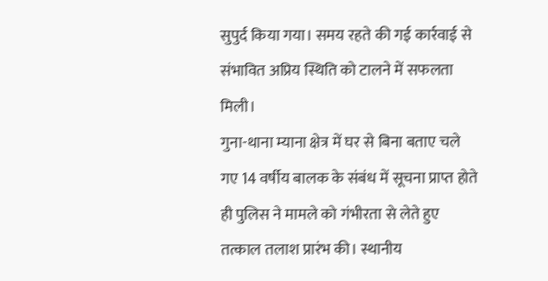सुपुर्द किया गया। समय रहते की गई कार्रवाई से संभावित अप्रिय स्थिति को टालने में सफलता मिली।
गुना-थाना म्याना क्षेत्र में घर से बिना बताए चले गए 14 वर्षीय बालक के संबंध में सूचना प्राप्त होते ही पुलिस ने मामले को गंभीरता से लेते हुए तत्काल तलाश प्रारंभ की। स्थानीय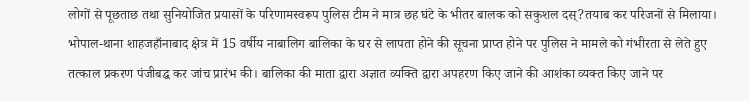लोगों से पूछताछ तथा सुनियोजित प्रयासों के परिणामस्वरूप पुलिस टीम ने मात्र छह घंटे के भीतर बालक को सकुशल दस्?तयाब कर परिजनों से मिलाया।
भोपाल-थाना शाहजहाँनाबाद क्षेत्र में 15 वर्षीय नाबालिग बालिका के घर से लापता होने की सूचना प्राप्त होने पर पुलिस ने मामले को गंभीरता से लेते हुए तत्काल प्रकरण पंजीबद्ध कर जांच प्रारंभ की। बालिका की माता द्वारा अज्ञात व्यक्ति द्वारा अपहरण किए जाने की आशंका व्यक्त किए जाने पर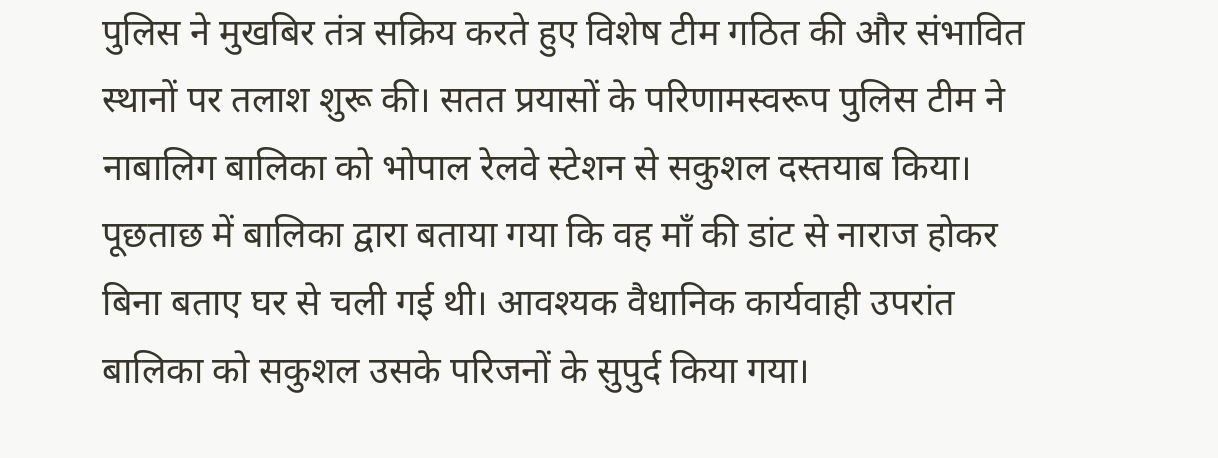पुलिस ने मुखबिर तंत्र सक्रिय करते हुए विशेष टीम गठित की और संभावित स्थानों पर तलाश शुरू की। सतत प्रयासों के परिणामस्वरूप पुलिस टीम ने नाबालिग बालिका को भोपाल रेलवे स्टेशन से सकुशल दस्तयाब किया। पूछताछ में बालिका द्वारा बताया गया कि वह माँ की डांट से नाराज होकर बिना बताए घर से चली गई थी। आवश्यक वैधानिक कार्यवाही उपरांत बालिका को सकुशल उसके परिजनों के सुपुर्द किया गया।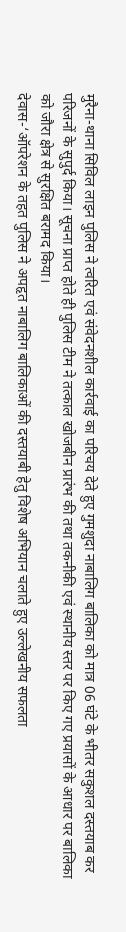मुरैना-थाना सिविल लाइन पुलिस ने त्वरित एवं संवेदनशील कार्रवाई का परिचय देते हुए गुमशुदा नाबालिग बालिका को मात्र 06 घंटे के भीतर सकुशल दस्तयाब कर परिजनों के सुपुर्द किया। सूचना प्राप्त होते ही पुलिस टीम ने तत्काल खोजबीन प्रारंभ की तथा तकनीकी एवं स्थानीय स्तर पर किए गए प्रयासों के आधार पर बालिका को जौरा क्षेत्र से सुरक्षित बरामद किया।
देवास-‘ऑपरेशन के तहत पुलिस ने अपहृत नाबालिग बालिकाओं की दस्तयाबी हेतु विशेष अभियान चलाते हुए उल्लेखनीय सफलता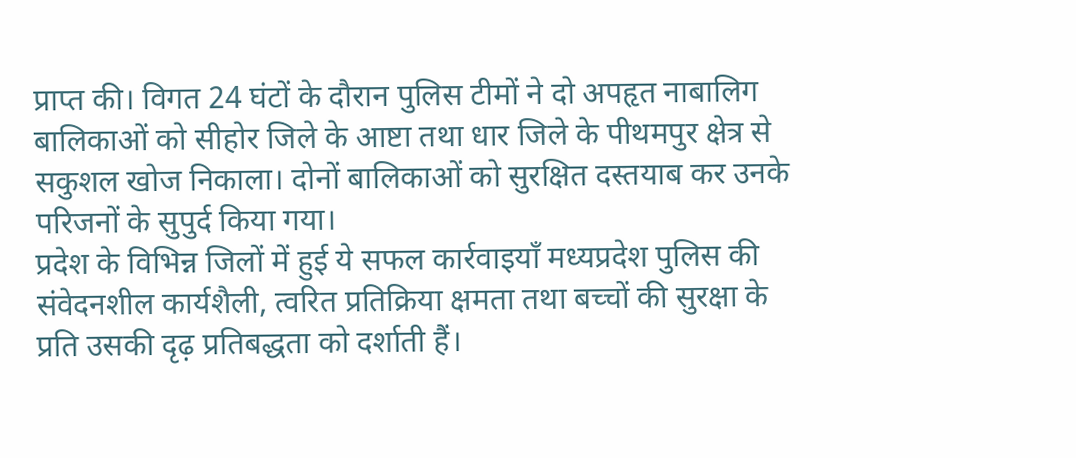प्राप्त की। विगत 24 घंटों के दौरान पुलिस टीमों ने दो अपहृत नाबालिग बालिकाओं को सीहोर जिले के आष्टा तथा धार जिले के पीथमपुर क्षेत्र से सकुशल खोज निकाला। दोनों बालिकाओं को सुरक्षित दस्तयाब कर उनके परिजनों के सुपुर्द किया गया।
प्रदेश के विभिन्न जिलों में हुई ये सफल कार्रवाइयाँ मध्यप्रदेश पुलिस की संवेदनशील कार्यशैली, त्वरित प्रतिक्रिया क्षमता तथा बच्चों की सुरक्षा के प्रति उसकी दृढ़ प्रतिबद्धता को दर्शाती हैं।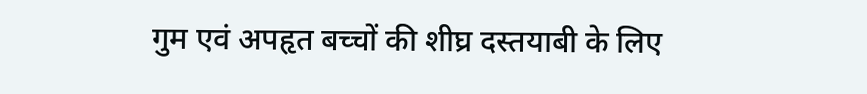गुम एवं अपहृत बच्चों की शीघ्र दस्तयाबी के लिए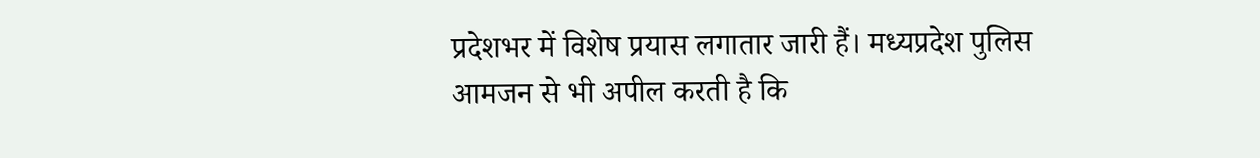प्रदेशभर में विशेष प्रयास लगातार जारी हैं। मध्यप्रदेश पुलिस आमजन से भी अपील करती है कि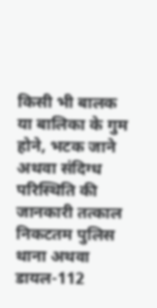किसी भी बालक या बालिका के गुम होने, भटक जाने अथवा संदिग्ध परिस्थिति की जानकारी तत्काल निकटतम पुलिस थाना अथवा डायल-112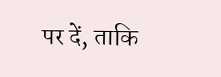पर दें, ताकि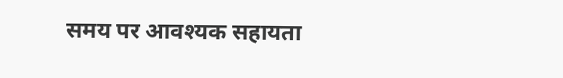समय पर आवश्यक सहायता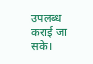उपलब्ध कराई जा सके।